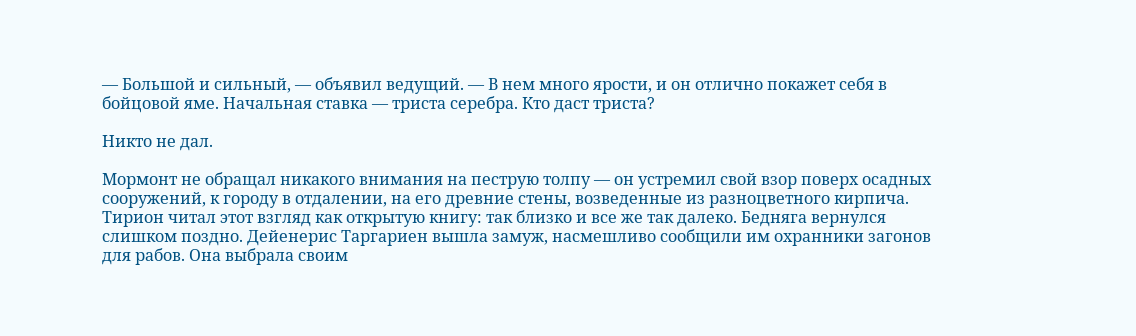— Большой и сильный, — объявил ведущий. — В нем много ярости, и он отлично покажет себя в бойцовой яме. Начальная ставка — триста серебра. Кто даст триста?

Никто не дал.

Мормонт не обращал никакого внимания на пеструю толпу — он устремил свой взор поверх осадных сооружений, к городу в отдалении, на его древние стены, возведенные из разноцветного кирпича. Тирион читал этот взгляд как открытую книгу: так близко и все же так далеко. Бедняга вернулся слишком поздно. Дейенерис Таргариен вышла замуж, насмешливо сообщили им охранники загонов для рабов. Она выбрала своим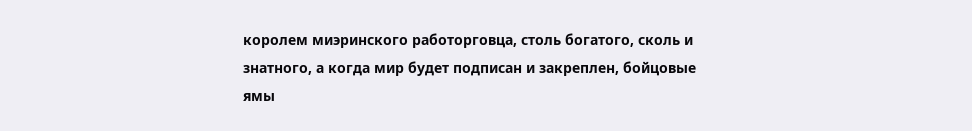королем миэринского работорговца, столь богатого, сколь и знатного, а когда мир будет подписан и закреплен, бойцовые ямы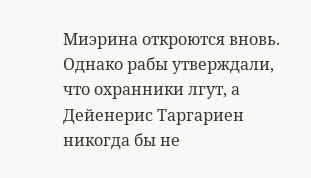Миэрина откроются вновь. Однако рабы утверждали, что охранники лгут, а Дейенерис Таргариен никогда бы не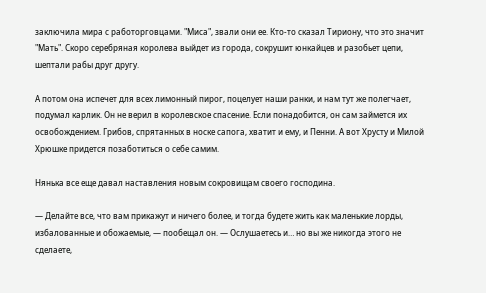заключила мира с работорговцами. "Миса", звали они ее. Кто-то сказал Тириону, что это значит "Мать". Скоро серебряная королева выйдет из города, сокрушит юнкайцев и разобьет цепи, шептали рабы друг другу.

А потом она испечет для всех лимонный пирог, поцелует наши ранки, и нам тут же полегчает, подумал карлик. Он не верил в королевское спасение. Если понадобится, он сам займется их освобождением. Грибов, спрятанных в носке сапога, хватит и ему, и Пенни. А вот Хрусту и Милой Хрюшке придется позаботиться о себе самим.

Нянька все еще давал наставления новым сокровищам своего господина.

— Делайте все, что вам прикажут и ничего более, и тогда будете жить как маленькие лорды, избалованные и обожаемые, — пообещал он. — Ослушаетесь и… но вы же никогда этого не сделаете,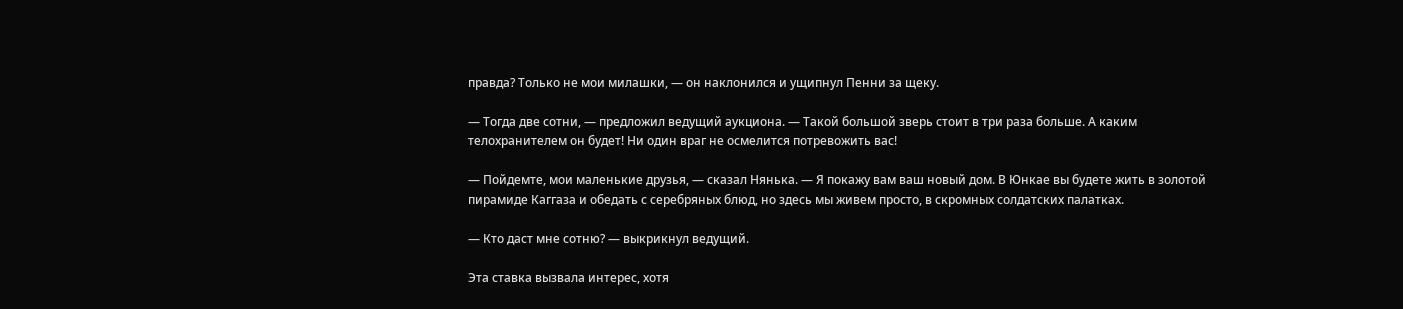правда? Только не мои милашки, — он наклонился и ущипнул Пенни за щеку.

— Тогда две сотни, — предложил ведущий аукциона. — Такой большой зверь стоит в три раза больше. А каким телохранителем он будет! Ни один враг не осмелится потревожить вас!

— Пойдемте, мои маленькие друзья, — сказал Нянька. — Я покажу вам ваш новый дом. В Юнкае вы будете жить в золотой пирамиде Каггаза и обедать с серебряных блюд, но здесь мы живем просто, в скромных солдатских палатках.

— Кто даст мне сотню? — выкрикнул ведущий.

Эта ставка вызвала интерес, хотя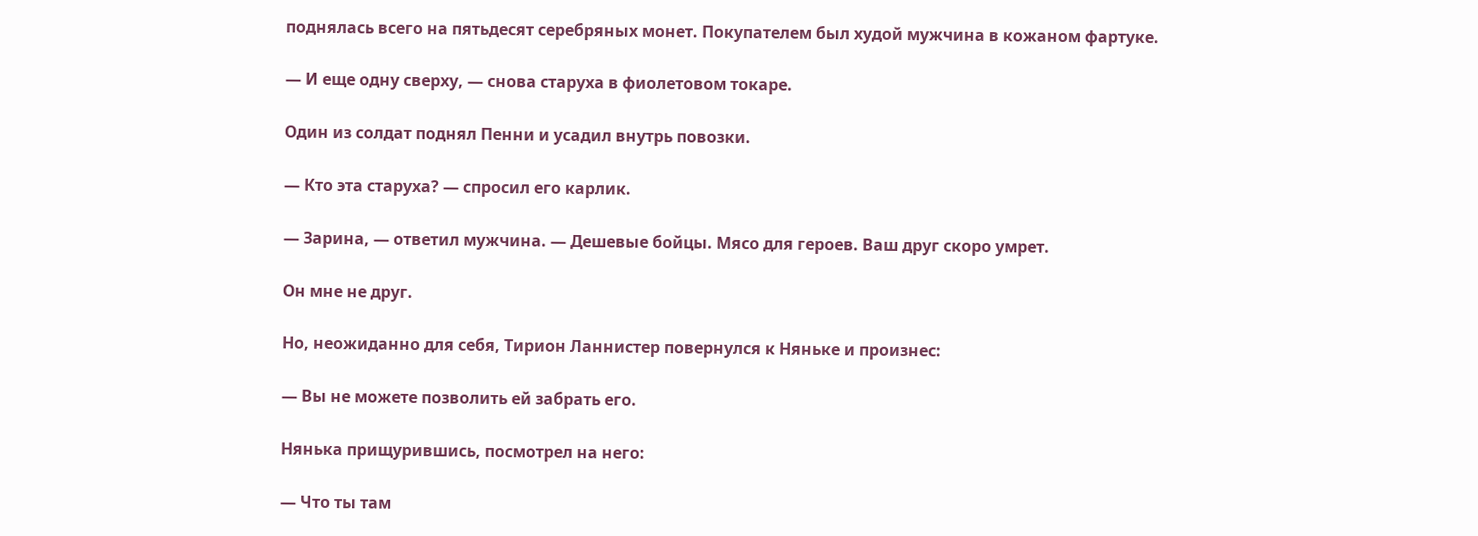поднялась всего на пятьдесят серебряных монет. Покупателем был худой мужчина в кожаном фартуке.

— И еще одну сверху, — снова старуха в фиолетовом токаре.

Один из солдат поднял Пенни и усадил внутрь повозки.

— Кто эта старуха? — спросил его карлик.

— Зарина, — ответил мужчина. — Дешевые бойцы. Мясо для героев. Ваш друг скоро умрет.

Он мне не друг.

Но, неожиданно для себя, Тирион Ланнистер повернулся к Няньке и произнес:

— Вы не можете позволить ей забрать его.

Нянька прищурившись, посмотрел на него:

— Что ты там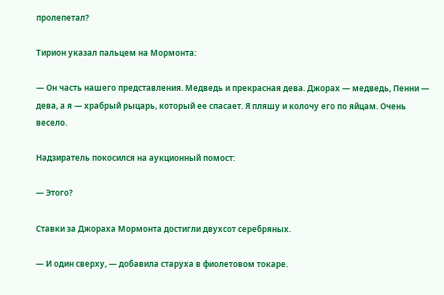пролепетал?

Тирион указал пальцем на Мормонта:

— Он часть нашего представления. Медведь и прекрасная дева. Джорах — медведь, Пенни — дева, а я — храбрый рыцарь, который ее спасает. Я пляшу и колочу его по яйцам. Очень весело.

Надзиратель покосился на аукционный помост:

— Этого?

Ставки за Джораха Мормонта достигли двухсот серебряных.

— И один сверху, — добавила старуха в фиолетовом токаре.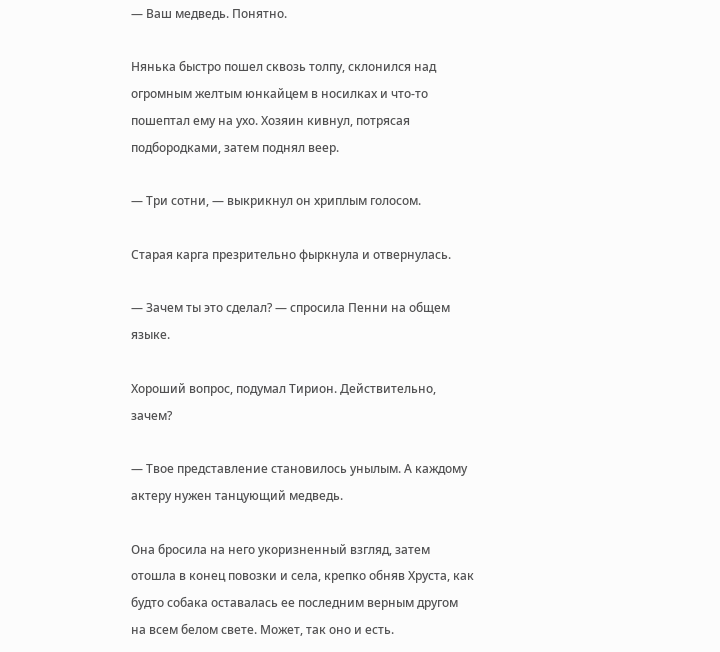— Ваш медведь. Понятно.

Нянька быстро пошел сквозь толпу, склонился над огромным желтым юнкайцем в носилках и что-то пошептал ему на ухо. Хозяин кивнул, потрясая подбородками, затем поднял веер.

— Три сотни, — выкрикнул он хриплым голосом.

Старая карга презрительно фыркнула и отвернулась.

— Зачем ты это сделал? — спросила Пенни на общем языке.

Хороший вопрос, подумал Тирион. Действительно, зачем?

— Твое представление становилось унылым. А каждому актеру нужен танцующий медведь.

Она бросила на него укоризненный взгляд, затем отошла в конец повозки и села, крепко обняв Хруста, как будто собака оставалась ее последним верным другом на всем белом свете. Может, так оно и есть.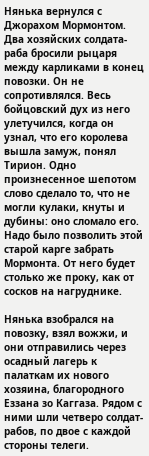Нянька вернулся с Джорахом Мормонтом. Два хозяйских солдата-раба бросили рыцаря между карликами в конец повозки. Он не сопротивлялся. Весь бойцовский дух из него улетучился, когда он узнал, что его королева вышла замуж, понял Тирион. Одно произнесенное шепотом слово сделало то, что не могли кулаки, кнуты и дубины: оно сломало его. Надо было позволить этой старой карге забрать Мормонта. От него будет столько же проку, как от сосков на нагруднике.

Нянька взобрался на повозку, взял вожжи, и они отправились через осадный лагерь к палаткам их нового хозяина, благородного Еззана зо Каггаза. Рядом с ними шли четверо солдат-рабов, по двое с каждой стороны телеги.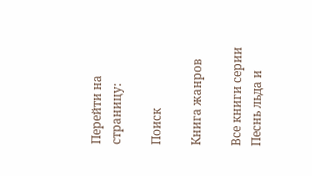Перейти на страницу:

Поиск

Книга жанров

Все книги серии Песнь льда и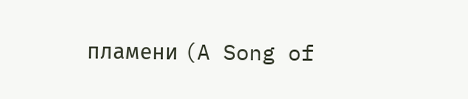пламени (A Song of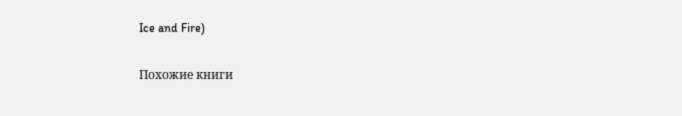Ice and Fire)

Похожие книги